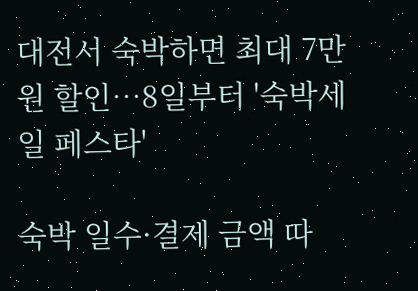대전서 숙박하면 최대 7만원 할인…8일부터 '숙박세일 페스타'

숙박 일수·결제 금액 따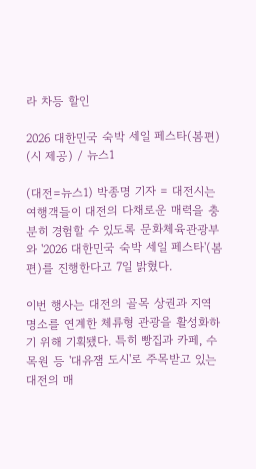라 차등 할인

2026 대한민국 숙박 세일 페스타(봄편) (시 제공) / 뉴스1

(대전=뉴스1) 박종명 기자 = 대전시는 여행객들이 대전의 다채로운 매력을 충분히 경험할 수 있도록 문화체육관광부와 '2026 대한민국 숙박 세일 페스타'(봄편)를 진행한다고 7일 밝혔다.

이번 행사는 대전의 골목 상권과 지역 명소를 연계한 체류형 관광을 활성화하기 위해 기획됐다. 특히 빵집과 카페, 수목원 등 '대유잼 도시'로 주목받고 있는 대전의 매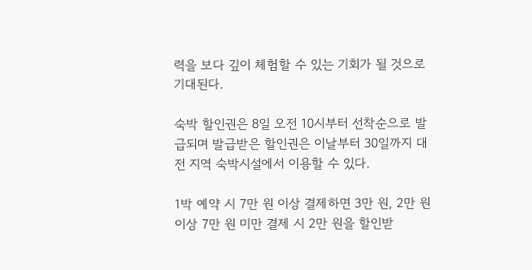력을 보다 깊이 체험할 수 있는 기회가 될 것으로 기대된다.

숙박 할인권은 8일 오전 10시부터 선착순으로 발급되며 발급받은 할인권은 이날부터 30일까지 대전 지역 숙박시설에서 이용할 수 있다.

1박 예약 시 7만 원 이상 결제하면 3만 원, 2만 원 이상 7만 원 미만 결제 시 2만 원을 할인받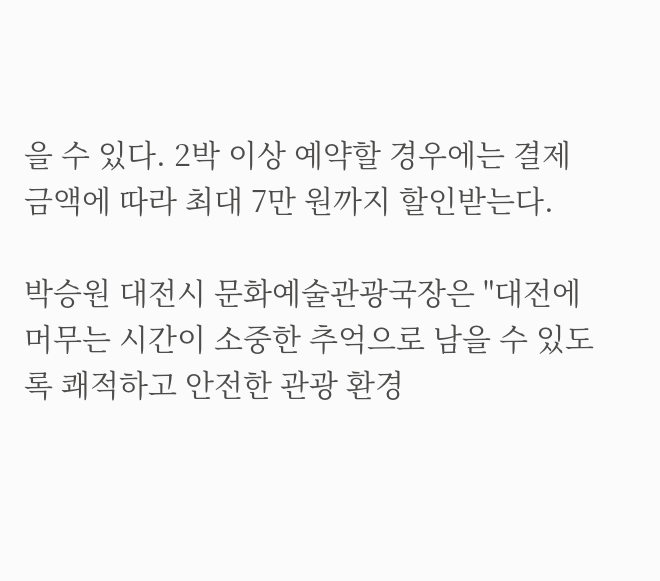을 수 있다. 2박 이상 예약할 경우에는 결제 금액에 따라 최대 7만 원까지 할인받는다.

박승원 대전시 문화예술관광국장은 "대전에 머무는 시간이 소중한 추억으로 남을 수 있도록 쾌적하고 안전한 관광 환경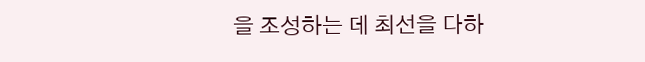을 조성하는 데 최선을 다하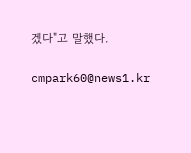겠다"고 말했다.

cmpark60@news1.kr